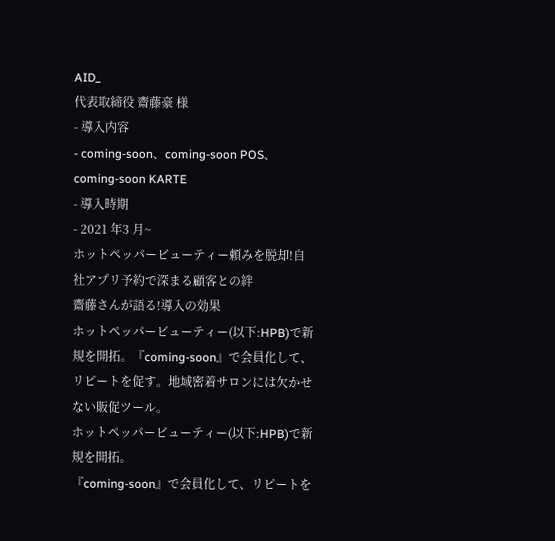AID_
代表取締役 齋藤豪 様
- 導入内容
- coming-soon、coming-soon POS、coming-soon KARTE
- 導入時期
- 2021 年3 月~
ホットペッパービューティー頼みを脱却!自社アプリ予約で深まる顧客との絆
齋藤さんが語る!導入の効果
ホットペッパービューティー(以下:HPB)で新規を開拓。『coming-soon』で会員化して、リピートを促す。地域密着サロンには欠かせない販促ツール。
ホットペッパービューティー(以下:HPB)で新規を開拓。
『coming-soon』で会員化して、リピートを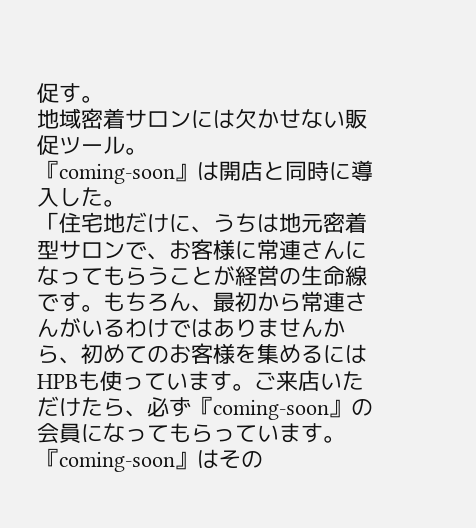促す。
地域密着サロンには欠かせない販促ツール。
『coming-soon』は開店と同時に導入した。
「住宅地だけに、うちは地元密着型サロンで、お客様に常連さんになってもらうことが経営の生命線です。もちろん、最初から常連さんがいるわけではありませんから、初めてのお客様を集めるにはHPBも使っています。ご来店いただけたら、必ず『coming-soon』の会員になってもらっています。『coming-soon』はその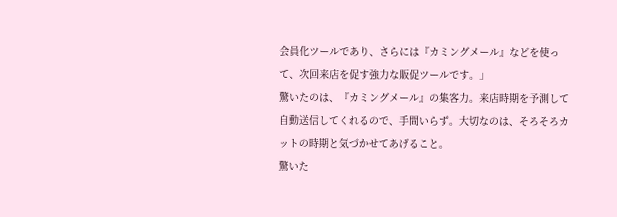会員化ツールであり、さらには『カミングメール』などを使って、次回来店を促す強力な販促ツールです。」
驚いたのは、『カミングメール』の集客力。来店時期を予測して自動送信してくれるので、手間いらず。大切なのは、そろそろカットの時期と気づかせてあげること。
驚いた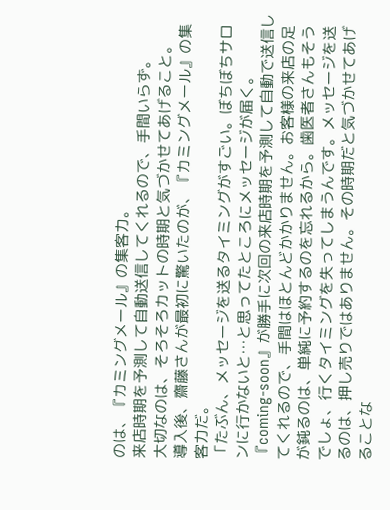のは、『カミングメール』の集客力。
来店時期を予測して自動送信してくれるので、手間いらず。
大切なのは、そろそろカットの時期と気づかせてあげること。
導入後、齋藤さんが最初に驚いたのが、『カミングメール』の集客力だ。
「たぶん、メッセージを送るタイミングがすごい。ぼちぼちサロンに行かないと…と思ってたところにメッセージが届く。『coming-soon』が勝手に次回の来店時期を予測して自動で送信してくれるので、手間はほとんどかかりません。お客様の来店の足が鈍るのは、単純に予約するのを忘れるから。歯医者さんもそうでしょ、行くタイミングを失ってしまうんです。メッセージを送るのは、押し売りではありません。その時期だと気づかせてあげることな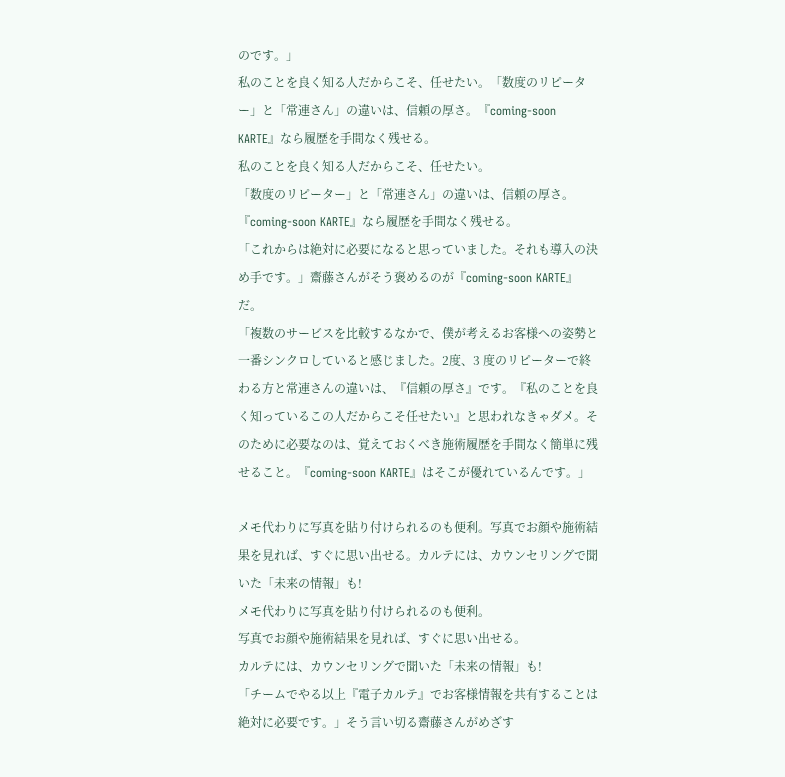のです。」
私のことを良く知る人だからこそ、任せたい。「数度のリピーター」と「常連さん」の違いは、信頼の厚さ。『coming-soon KARTE』なら履歴を手間なく残せる。
私のことを良く知る人だからこそ、任せたい。
「数度のリピーター」と「常連さん」の違いは、信頼の厚さ。
『coming-soon KARTE』なら履歴を手間なく残せる。
「これからは絶対に必要になると思っていました。それも導入の決め手です。」齋藤さんがそう褒めるのが『coming-soon KARTE』だ。
「複数のサービスを比較するなかで、僕が考えるお客様への姿勢と一番シンクロしていると感じました。2度、3 度のリピーターで終わる方と常連さんの違いは、『信頼の厚さ』です。『私のことを良く知っているこの人だからこそ任せたい』と思われなきゃダメ。そのために必要なのは、覚えておくべき施術履歴を手間なく簡単に残せること。『coming-soon KARTE』はそこが優れているんです。」

メモ代わりに写真を貼り付けられるのも便利。写真でお顔や施術結果を見れば、すぐに思い出せる。カルテには、カウンセリングで聞いた「未来の情報」も!
メモ代わりに写真を貼り付けられるのも便利。
写真でお顔や施術結果を見れば、すぐに思い出せる。
カルテには、カウンセリングで聞いた「未来の情報」も!
「チームでやる以上『電子カルテ』でお客様情報を共有することは絶対に必要です。」そう言い切る齋藤さんがめざす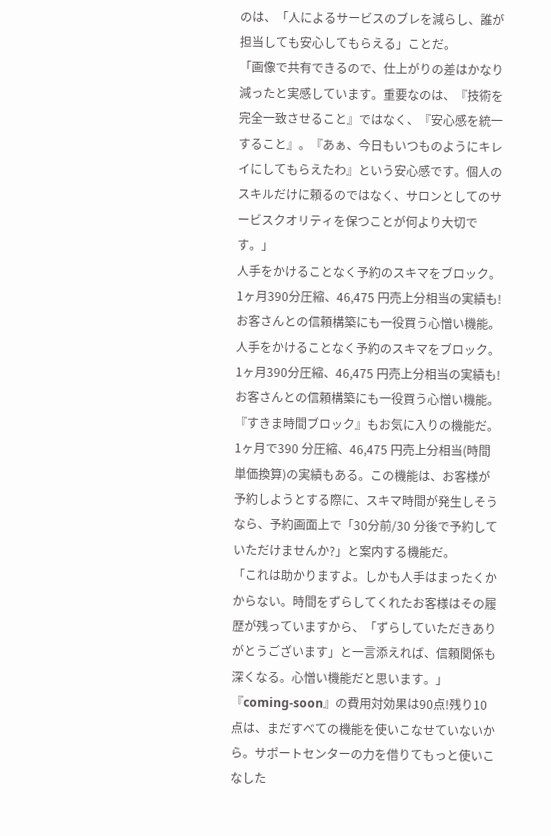のは、「人によるサービスのブレを減らし、誰が担当しても安心してもらえる」ことだ。
「画像で共有できるので、仕上がりの差はかなり減ったと実感しています。重要なのは、『技術を完全一致させること』ではなく、『安心感を統一すること』。『あぁ、今日もいつものようにキレイにしてもらえたわ』という安心感です。個人のスキルだけに頼るのではなく、サロンとしてのサービスクオリティを保つことが何より大切です。」
人手をかけることなく予約のスキマをブロック。1ヶ月390分圧縮、46,475 円売上分相当の実績も!お客さんとの信頼構築にも一役買う心憎い機能。
人手をかけることなく予約のスキマをブロック。
1ヶ月390分圧縮、46,475 円売上分相当の実績も!
お客さんとの信頼構築にも一役買う心憎い機能。
『すきま時間ブロック』もお気に入りの機能だ。1ヶ月で390 分圧縮、46,475 円売上分相当(時間単価換算)の実績もある。この機能は、お客様が予約しようとする際に、スキマ時間が発生しそうなら、予約画面上で「30分前/30 分後で予約していただけませんか?」と案内する機能だ。
「これは助かりますよ。しかも人手はまったくかからない。時間をずらしてくれたお客様はその履歴が残っていますから、「ずらしていただきありがとうございます」と一言添えれば、信頼関係も深くなる。心憎い機能だと思います。」
『coming-soon』の費用対効果は90点!残り10点は、まだすべての機能を使いこなせていないから。サポートセンターの力を借りてもっと使いこなした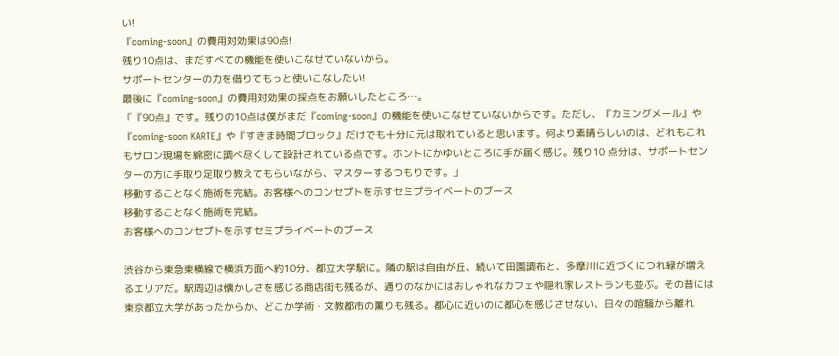い!
『coming-soon』の費用対効果は90点!
残り10点は、まだすべての機能を使いこなせていないから。
サポートセンターの力を借りてもっと使いこなしたい!
最後に『coming-soon』の費用対効果の採点をお願いしたところ…。
「『90点』です。残りの10点は僕がまだ『coming-soon』の機能を使いこなせていないからです。ただし、『カミングメール』や『coming-soon KARTE』や『すきま時間ブロック』だけでも十分に元は取れていると思います。何より素晴らしいのは、どれもこれもサロン現場を綿密に調べ尽くして設計されている点です。ホントにかゆいところに手が届く感じ。残り10 点分は、サポートセンターの方に手取り足取り教えてもらいながら、マスターするつもりです。」
移動することなく施術を完結。お客様へのコンセプトを示すセミプライベートのブース
移動することなく施術を完結。
お客様へのコンセプトを示すセミプライベートのブース

渋谷から東急東横線で横浜方面へ約10分、都立大学駅に。隣の駅は自由が丘、続いて田園調布と、多摩川に近づくにつれ緑が増えるエリアだ。駅周辺は懐かしさを感じる商店街も残るが、通りのなかにはおしゃれなカフェや隠れ家レストランも並ぶ。その昔には東京都立大学があったからか、どこか学術・文教都市の薫りも残る。都心に近いのに都心を感じさせない、日々の喧騒から離れ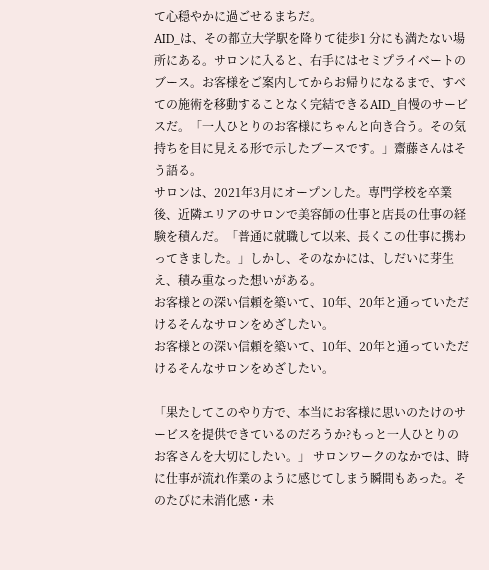て心穏やかに過ごせるまちだ。
AID_は、その都立大学駅を降りて徒歩1 分にも満たない場所にある。サロンに入ると、右手にはセミプライベートのブース。お客様をご案内してからお帰りになるまで、すべての施術を移動することなく完結できるAID_自慢のサービスだ。「一人ひとりのお客様にちゃんと向き合う。その気持ちを目に見える形で示したブースです。」齋藤さんはそう語る。
サロンは、2021年3月にオープンした。専門学校を卒業後、近隣エリアのサロンで美容師の仕事と店長の仕事の経験を積んだ。「普通に就職して以来、長くこの仕事に携わってきました。」しかし、そのなかには、しだいに芽生え、積み重なった想いがある。
お客様との深い信頼を築いて、10年、20年と通っていただけるそんなサロンをめざしたい。
お客様との深い信頼を築いて、10年、20年と通っていただけるそんなサロンをめざしたい。

「果たしてこのやり方で、本当にお客様に思いのたけのサービスを提供できているのだろうか?もっと一人ひとりのお客さんを大切にしたい。」 サロンワークのなかでは、時に仕事が流れ作業のように感じてしまう瞬間もあった。そのたびに未消化感・未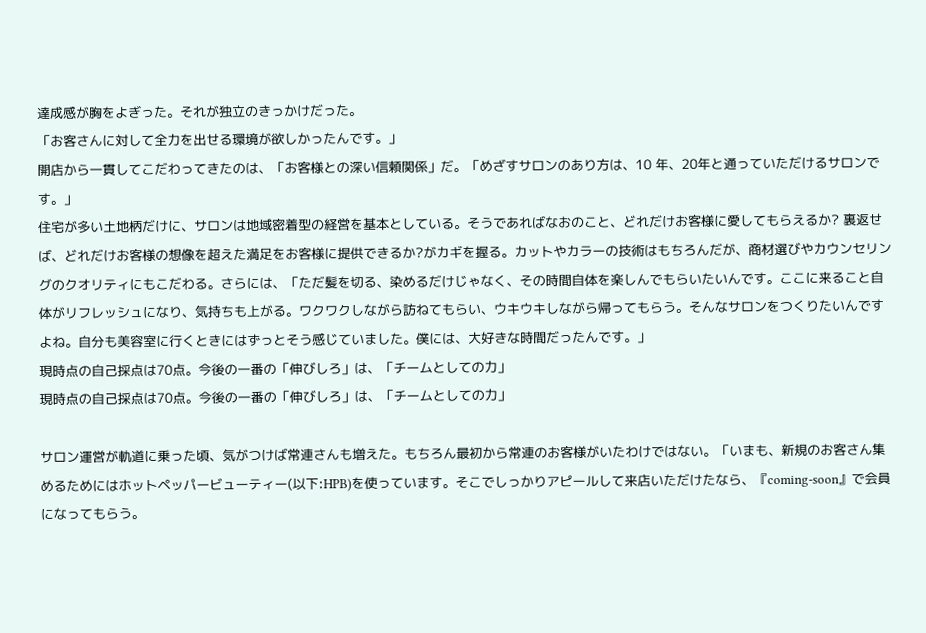達成感が胸をよぎった。それが独立のきっかけだった。
「お客さんに対して全力を出せる環境が欲しかったんです。」
開店から一貫してこだわってきたのは、「お客様との深い信頼関係」だ。「めざすサロンのあり方は、10 年、20年と通っていただけるサロンです。」
住宅が多い土地柄だけに、サロンは地域密着型の経営を基本としている。そうであればなおのこと、どれだけお客様に愛してもらえるか? 裏返せば、どれだけお客様の想像を超えた満足をお客様に提供できるか?がカギを握る。カットやカラーの技術はもちろんだが、商材選びやカウンセリングのクオリティにもこだわる。さらには、「ただ髪を切る、染めるだけじゃなく、その時間自体を楽しんでもらいたいんです。ここに来ること自体がリフレッシュになり、気持ちも上がる。ワクワクしながら訪ねてもらい、ウキウキしながら帰ってもらう。そんなサロンをつくりたいんですよね。自分も美容室に行くときにはずっとそう感じていました。僕には、大好きな時間だったんです。」
現時点の自己採点は70点。今後の一番の「伸びしろ」は、「チームとしての力」
現時点の自己採点は70点。今後の一番の「伸びしろ」は、「チームとしての力」

サロン運営が軌道に乗った頃、気がつけば常連さんも増えた。もちろん最初から常連のお客様がいたわけではない。「いまも、新規のお客さん集めるためにはホットペッパービューティー(以下:HPB)を使っています。そこでしっかりアピールして来店いただけたなら、『coming-soon』で会員になってもらう。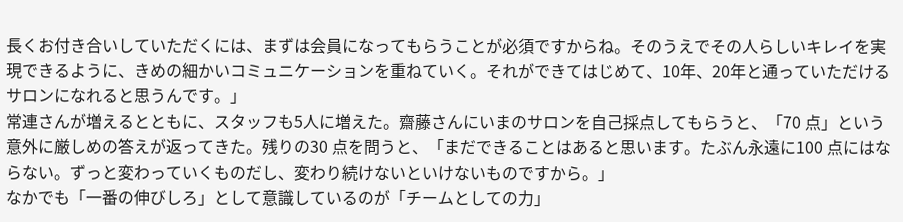長くお付き合いしていただくには、まずは会員になってもらうことが必須ですからね。そのうえでその人らしいキレイを実現できるように、きめの細かいコミュニケーションを重ねていく。それができてはじめて、10年、20年と通っていただけるサロンになれると思うんです。」
常連さんが増えるとともに、スタッフも5人に増えた。齋藤さんにいまのサロンを自己採点してもらうと、「70 点」という意外に厳しめの答えが返ってきた。残りの30 点を問うと、「まだできることはあると思います。たぶん永遠に100 点にはならない。ずっと変わっていくものだし、変わり続けないといけないものですから。」
なかでも「一番の伸びしろ」として意識しているのが「チームとしての力」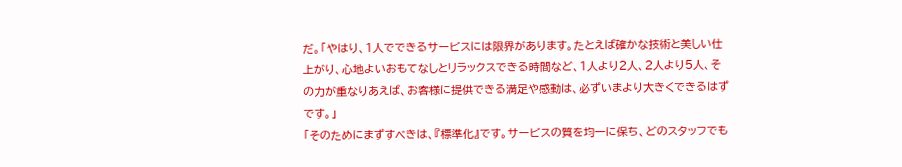だ。「やはり、1人でできるサービスには限界があります。たとえば確かな技術と美しい仕上がり、心地よいおもてなしとリラックスできる時間など、1人より2人、2人より5人、その力が重なりあえば、お客様に提供できる満足や感動は、必ずいまより大きくできるはずです。」
「そのためにまずすべきは、『標準化』です。サービスの質を均一に保ち、どのスタッフでも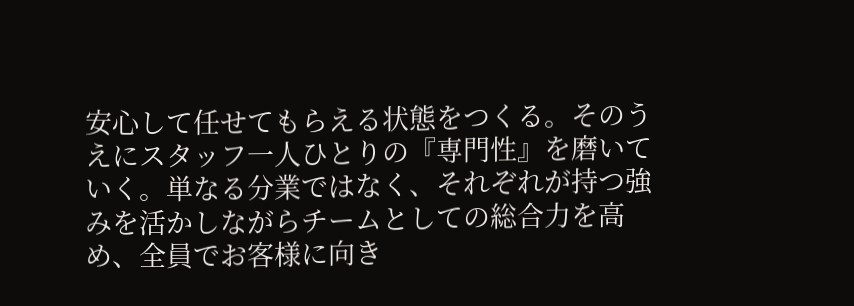安心して任せてもらえる状態をつくる。そのうえにスタッフ一人ひとりの『専門性』を磨いていく。単なる分業ではなく、それぞれが持つ強みを活かしながらチームとしての総合力を高め、全員でお客様に向き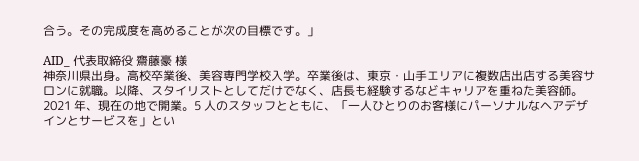合う。その完成度を高めることが次の目標です。」

AID_ 代表取締役 齋藤豪 様
神奈川県出身。高校卒業後、美容専門学校入学。卒業後は、東京・山手エリアに複数店出店する美容サロンに就職。以降、スタイリストとしてだけでなく、店長も経験するなどキャリアを重ねた美容師。2021 年、現在の地で開業。5 人のスタッフとともに、「一人ひとりのお客様にパーソナルなヘアデザインとサービスを」とい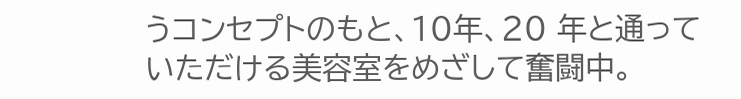うコンセプトのもと、10年、20 年と通っていただける美容室をめざして奮闘中。